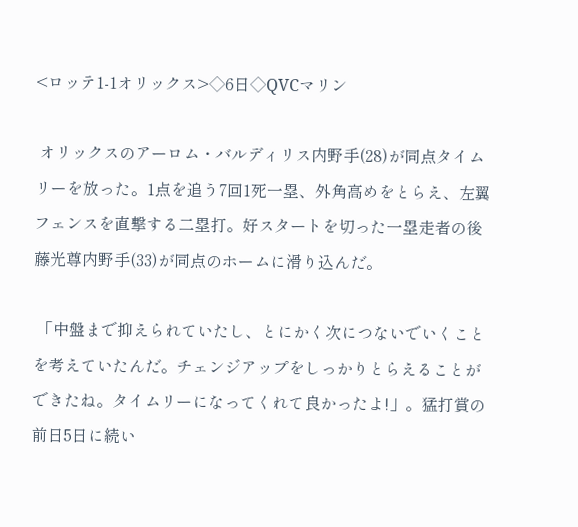<ロッテ1-1オリックス>◇6日◇QVCマリン

 オリックスのアーロム・バルディリス内野手(28)が同点タイムリーを放った。1点を追う7回1死一塁、外角高めをとらえ、左翼フェンスを直撃する二塁打。好スタートを切った一塁走者の後藤光尊内野手(33)が同点のホームに滑り込んだ。

 「中盤まで抑えられていたし、とにかく次につないでいくことを考えていたんだ。チェンジアップをしっかりとらえることができたね。タイムリーになってくれて良かったよ!」。猛打賞の前日5日に続い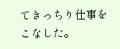てきっちり仕事をこなした。